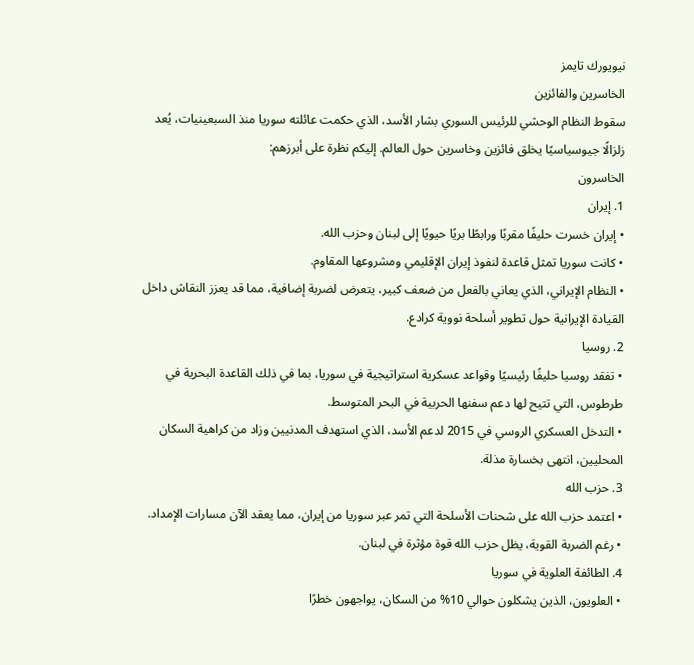نيويورك تايمز
الخاسرين والفائزين
سقوط النظام الوحشي للرئيس السوري بشار الأسد، الذي حكمت عائلته سوريا منذ السبعينيات، يُعد زلزالًا جيوسياسيًا يخلق فائزين وخاسرين حول العالم. إليكم نظرة على أبرزهم:
الخاسرون
1. إيران
• إيران خسرت حليفًا مقربًا ورابطًا بريًا حيويًا إلى لبنان وحزب الله.
• كانت سوريا تمثل قاعدة لنفوذ إيران الإقليمي ومشروعها المقاوم.
• النظام الإيراني، الذي يعاني بالفعل من ضعف كبير، يتعرض لضربة إضافية، مما قد يعزز النقاش داخل القيادة الإيرانية حول تطوير أسلحة نووية كرادع.
2. روسيا
• تفقد روسيا حليفًا رئيسيًا وقواعد عسكرية استراتيجية في سوريا، بما في ذلك القاعدة البحرية في طرطوس، التي تتيح لها دعم سفنها الحربية في البحر المتوسط.
• التدخل العسكري الروسي في 2015 لدعم الأسد، الذي استهدف المدنيين وزاد من كراهية السكان المحليين، انتهى بخسارة مذلة.
3. حزب الله
• اعتمد حزب الله على شحنات الأسلحة التي تمر عبر سوريا من إيران، مما يعقد الآن مسارات الإمداد.
• رغم الضربة القوية، يظل حزب الله قوة مؤثرة في لبنان.
4. الطائفة العلوية في سوريا
• العلويون، الذين يشكلون حوالي 10% من السكان، يواجهون خطرًا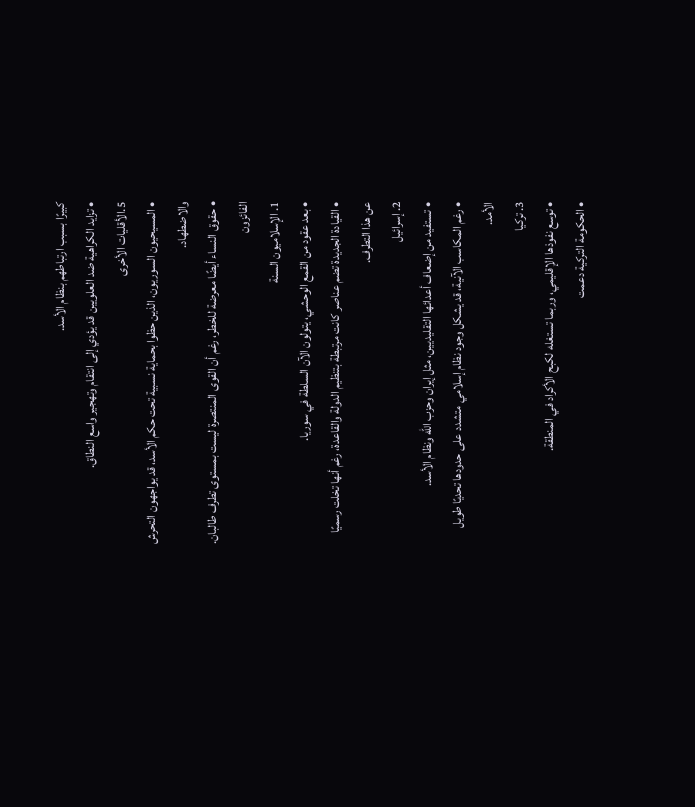كبيرًا بسبب ارتباطهم بنظام الأسد.
• تزايد الكراهية ضد العلويين قد يؤدي إلى انتقام وتهجير واسع النطاق.
5.الأقليات الأخرى
• المسيحيون السوريون، الذين حظوا بحماية نسبية تحت حكم الأسد، قد يواجهون التحرش والاضطهاد.
• حقوق النساء أيضًا معرضة للخطر، رغم أن القوى المنتصرة ليست بمستوى تطرف طالبان.
الفائزون
1. الإسلاميون السنة
• بعد عقود من القمع الوحشي، يتولون الآن السلطة في سوريا.
• القيادة الجديدة تضم عناصر كانت مرتبطة بتنظيم الدولة والقاعدة، رغم أنها تخلت رسميًا عن هذا التطرف.
2. إسرائيل
• تستفيد من إضعاف أعدائها التقليديين، مثل إيران وحزب الله ونظام الأسد.
• رغم المكاسب الآنية، قد يشكل وجود نظام إسلامي متشدد على حدودها تحديًا طويل الأمد.
3. تركيا
• توسع نفوذها الإقليمي، وربما تستغله لكبح الأكراد في المنطقة.
• الحكومة التركية دعمت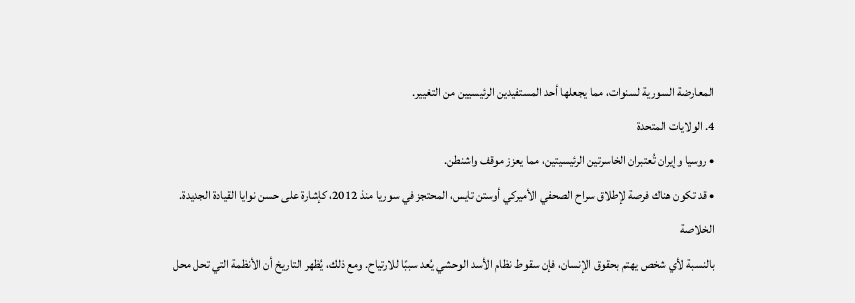المعارضة السورية لسنوات، مما يجعلها أحد المستفيدين الرئيسيين من التغيير.
4. الولايات المتحدة
• روسيا وإيران تُعتبران الخاسرتين الرئيسيتين، مما يعزز موقف واشنطن.
• قد تكون هناك فرصة لإطلاق سراح الصحفي الأميركي أوستن تايس، المحتجز في سوريا منذ 2012، كإشارة على حسن نوايا القيادة الجديدة.
الخلاصة
بالنسبة لأي شخص يهتم بحقوق الإنسان، فإن سقوط نظام الأسد الوحشي يُعد سببًا للارتياح. ومع ذلك، يُظهر التاريخ أن الأنظمة التي تحل محل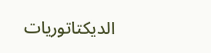الديكتاتوريات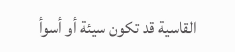القاسية قد تكون سيئة أو أسوأ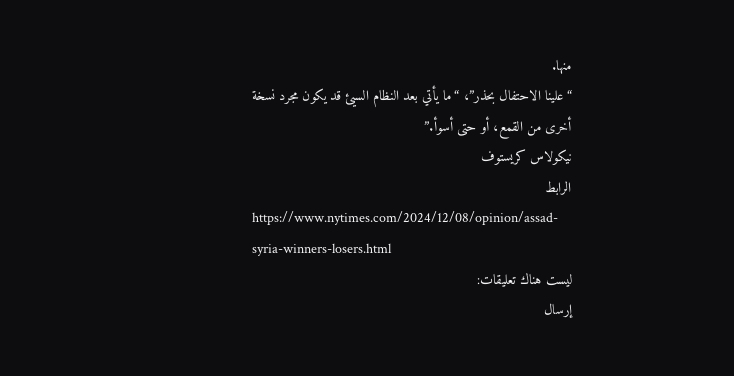منها.
“علينا الاحتفال بحذر”، “ما يأتي بعد النظام السيئ قد يكون مجرد نسخة أخرى من القمع، أو حتى أسوأ.”
نيكولاس كريستوف
الرابط
https://www.nytimes.com/2024/12/08/opinion/assad-syria-winners-losers.html
ليست هناك تعليقات:
إرسال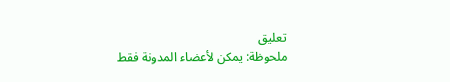تعليق
ملحوظة: يمكن لأعضاء المدونة فقط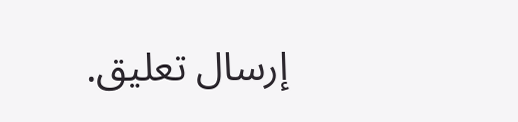إرسال تعليق.